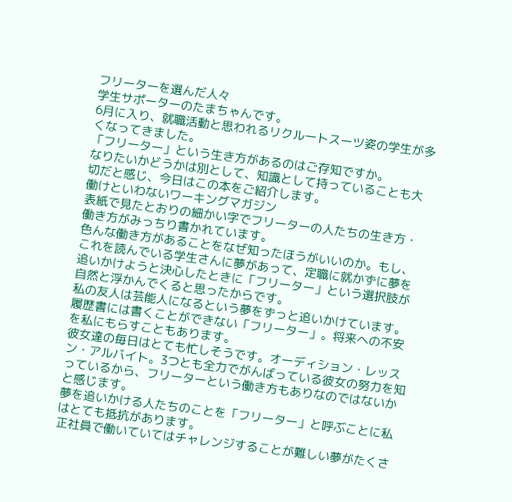フリーターを選んだ人々
学生サポーターのたまちゃんです。
6月に入り、就職活動と思われるリクルートスーツ姿の学生が多くなってきました。
「フリーター」という生き方があるのはご存知ですか。
なりたいかどうかは別として、知識として持っていることも大切だと感じ、今日はこの本をご紹介します。
働けといわないワーキングマガジン
表紙で見たとおりの細かい字でフリーターの人たちの生き方・働き方がみっちり書かれています。
色んな働き方があることをなぜ知ったほうがいいのか。もし、これを読んでいる学生さんに夢があって、定職に就かずに夢を追いかけようと決心したときに「フリーター」という選択肢が自然と浮かんでくると思ったからです。
私の友人は芸能人になるという夢をずっと追いかけています。履歴書には書くことができない「フリーター」。将来への不安を私にもらすこともあります。
彼女達の毎日はとても忙しそうです。オーディション・レッスン・アルバイト。3つとも全力でがんばっている彼女の努力を知っているから、フリーターという働き方もありなのではないかと感じます。
夢を追いかける人たちのことを「フリーター」と呼ぶことに私はとても抵抗があります。
正社員で働いていてはチャレンジすることが難しい夢がたくさ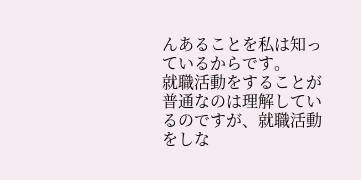んあることを私は知っているからです。
就職活動をすることが普通なのは理解しているのですが、就職活動をしな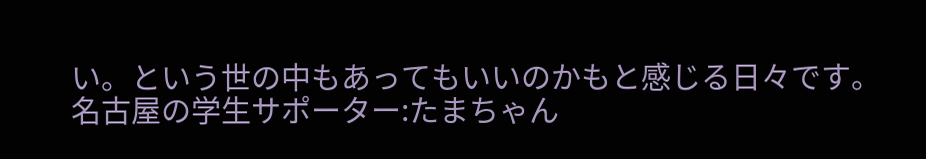い。という世の中もあってもいいのかもと感じる日々です。
名古屋の学生サポーター:たまちゃん